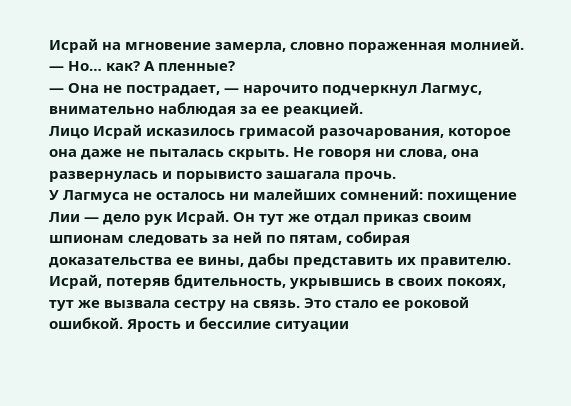Исрай на мгновение замерла, словно пораженная молнией.
— Но… как? А пленные?
— Она не пострадает, — нарочито подчеркнул Лагмус, внимательно наблюдая за ее реакцией.
Лицо Исрай исказилось гримасой разочарования, которое она даже не пыталась скрыть. Не говоря ни слова, она развернулась и порывисто зашагала прочь.
У Лагмуса не осталось ни малейших сомнений: похищение Лии — дело рук Исрай. Он тут же отдал приказ своим шпионам следовать за ней по пятам, собирая доказательства ее вины, дабы представить их правителю.
Исрай, потеряв бдительность, укрывшись в своих покоях, тут же вызвала сестру на связь. Это стало ее роковой ошибкой. Ярость и бессилие ситуации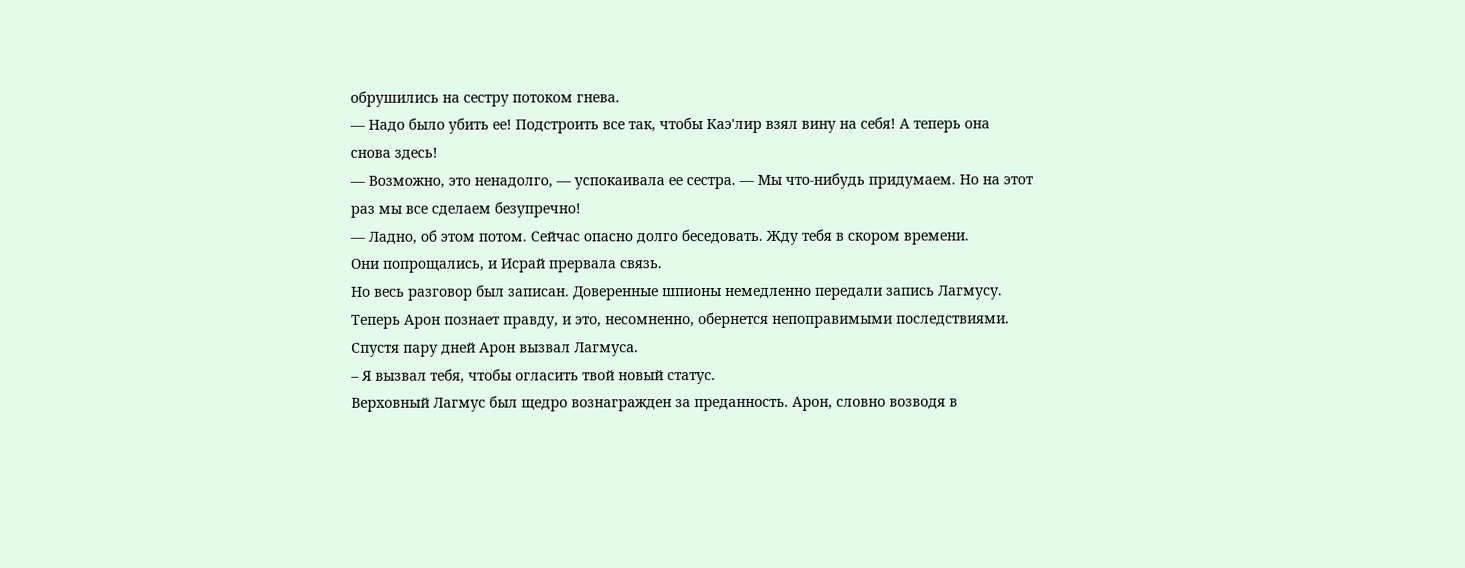обрушились на сестру потоком гнева.
— Надо было убить ее! Подстроить все так, чтобы Каэ'лир взял вину на себя! А теперь она снова здесь!
— Возможно, это ненадолго, — успокаивала ее сестра. — Мы что-нибудь придумаем. Но на этот раз мы все сделаем безупречно!
— Ладно, об этом потом. Сейчас опасно долго беседовать. Жду тебя в скором времени.
Они попрощались, и Исрай прервала связь.
Но весь разговор был записан. Доверенные шпионы немедленно передали запись Лагмусу.
Теперь Арон познает правду, и это, несомненно, обернется непоправимыми последствиями.
Спустя пару дней Арон вызвал Лагмуса.
– Я вызвал тебя, чтобы огласить твой новый статус.
Верховный Лагмус был щедро вознагражден за преданность. Арон, словно возводя в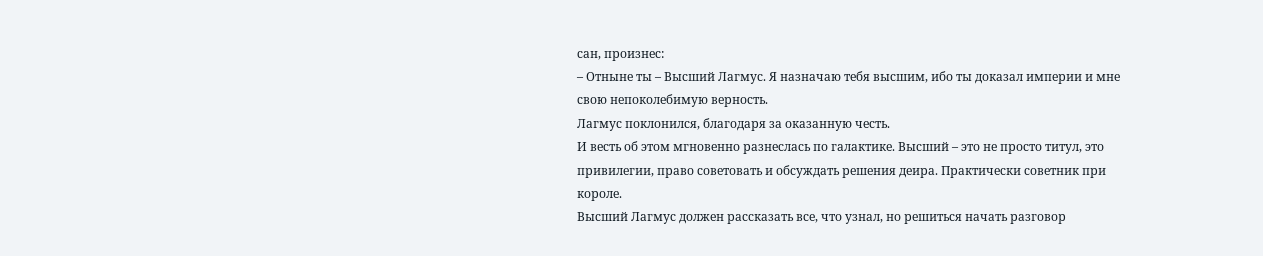сан, произнес:
– Отныне ты – Высший Лагмус. Я назначаю тебя высшим, ибо ты доказал империи и мне свою непоколебимую верность.
Лагмус поклонился, благодаря за оказанную честь.
И весть об этом мгновенно разнеслась по галактике. Высший – это не просто титул, это привилегии, право советовать и обсуждать решения деира. Практически советник при короле.
Высший Лагмус должен рассказать все, что узнал, но решиться начать разговор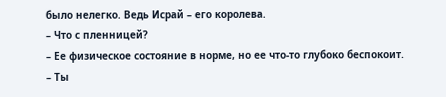было нелегко. Ведь Исрай – его королева.
– Что с пленницей?
– Ее физическое состояние в норме, но ее что-то глубоко беспокоит.
– Ты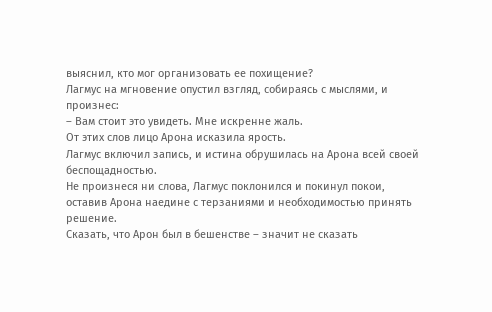выяснил, кто мог организовать ее похищение?
Лагмус на мгновение опустил взгляд, собираясь с мыслями, и произнес:
– Вам стоит это увидеть. Мне искренне жаль.
От этих слов лицо Арона исказила ярость.
Лагмус включил запись, и истина обрушилась на Арона всей своей беспощадностью.
Не произнеся ни слова, Лагмус поклонился и покинул покои, оставив Арона наедине с терзаниями и необходимостью принять решение.
Сказать, что Арон был в бешенстве – значит не сказать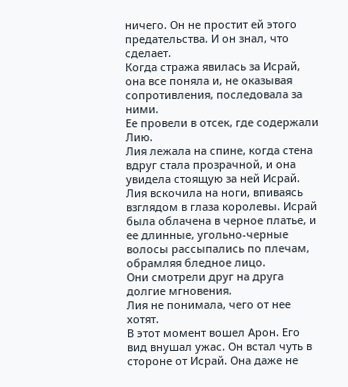ничего. Он не простит ей этого предательства. И он знал, что сделает.
Когда стража явилась за Исрай, она все поняла и, не оказывая сопротивления, последовала за ними.
Ее провели в отсек, где содержали Лию.
Лия лежала на спине, когда стена вдруг стала прозрачной, и она увидела стоящую за ней Исрай. Лия вскочила на ноги, впиваясь взглядом в глаза королевы. Исрай была облачена в черное платье, и ее длинные, угольно-черные волосы рассыпались по плечам, обрамляя бледное лицо.
Они смотрели друг на друга долгие мгновения.
Лия не понимала, чего от нее хотят.
В этот момент вошел Арон. Его вид внушал ужас. Он встал чуть в стороне от Исрай. Она даже не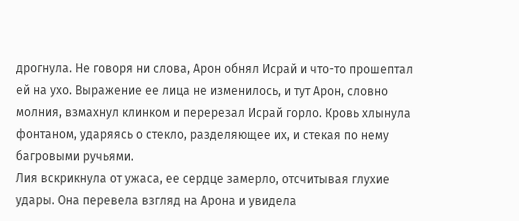дрогнула. Не говоря ни слова, Арон обнял Исрай и что-то прошептал ей на ухо. Выражение ее лица не изменилось, и тут Арон, словно молния, взмахнул клинком и перерезал Исрай горло. Кровь хлынула фонтаном, ударяясь о стекло, разделяющее их, и стекая по нему багровыми ручьями.
Лия вскрикнула от ужаса, ее сердце замерло, отсчитывая глухие удары. Она перевела взгляд на Арона и увидела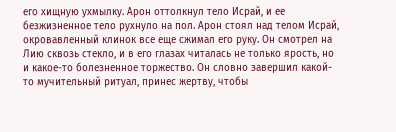его хищную ухмылку. Арон оттолкнул тело Исрай, и ее безжизненное тело рухнуло на пол. Арон стоял над телом Исрай, окровавленный клинок все еще сжимал его руку. Он смотрел на Лию сквозь стекло, и в его глазах читалась не только ярость, но и какое-то болезненное торжество. Он словно завершил какой-то мучительный ритуал, принес жертву, чтобы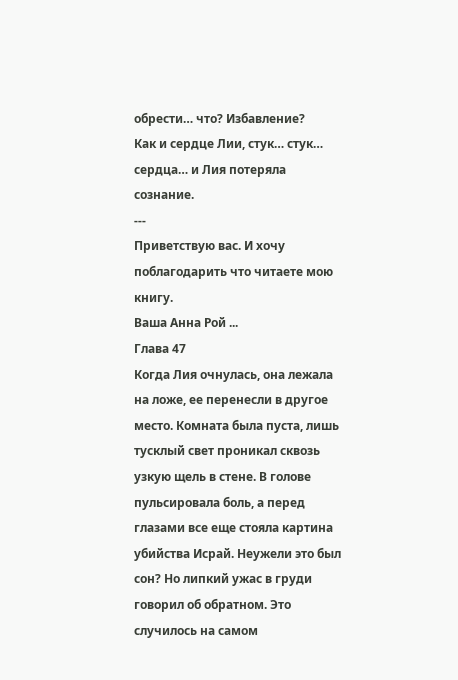обрести… что? Избавление?
Как и сердце Лии, стук… стук… сердца… и Лия потеряла сознание.
---
Приветствую вас. И хочу поблагодарить что читаете мою книгу.
Ваша Анна Рой ...
Глава 47
Когда Лия очнулась, она лежала на ложе, ее перенесли в другое место. Комната была пуста, лишь тусклый свет проникал сквозь узкую щель в стене. В голове пульсировала боль, а перед глазами все еще стояла картина убийства Исрай. Неужели это был сон? Но липкий ужас в груди говорил об обратном. Это случилось на самом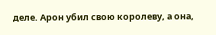деле. Арон убил свою королеву, а она,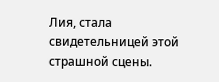Лия, стала свидетельницей этой страшной сцены.